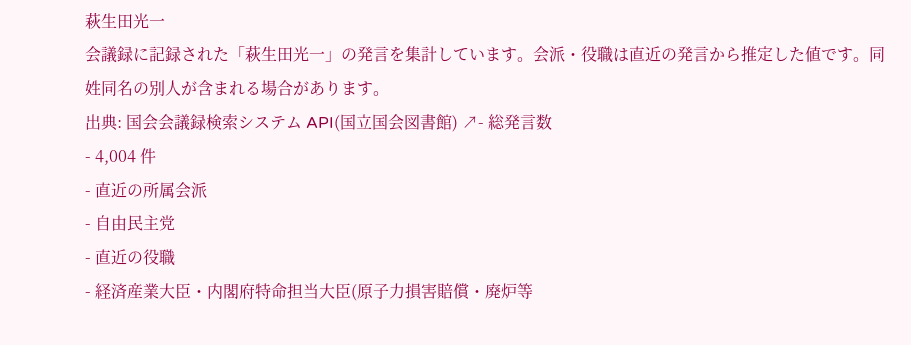萩生田光一
会議録に記録された「萩生田光一」の発言を集計しています。会派・役職は直近の発言から推定した値です。同姓同名の別人が含まれる場合があります。
出典: 国会会議録検索システム API(国立国会図書館) ↗- 総発言数
- 4,004 件
- 直近の所属会派
- 自由民主党
- 直近の役職
- 経済産業大臣・内閣府特命担当大臣(原子力損害賠償・廃炉等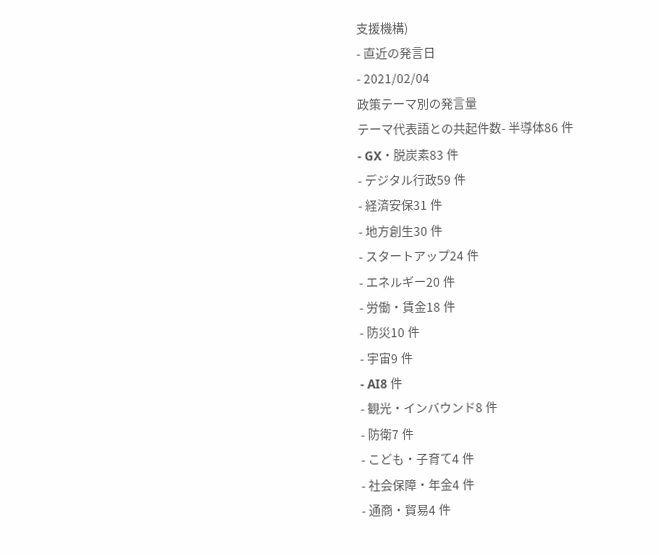支援機構)
- 直近の発言日
- 2021/02/04
政策テーマ別の発言量
テーマ代表語との共起件数- 半導体86 件
- GX・脱炭素83 件
- デジタル行政59 件
- 経済安保31 件
- 地方創生30 件
- スタートアップ24 件
- エネルギー20 件
- 労働・賃金18 件
- 防災10 件
- 宇宙9 件
- AI8 件
- 観光・インバウンド8 件
- 防衛7 件
- こども・子育て4 件
- 社会保障・年金4 件
- 通商・貿易4 件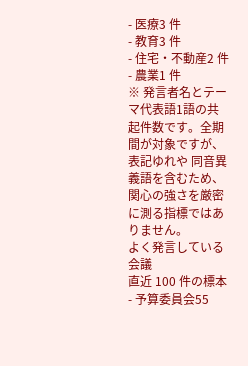- 医療3 件
- 教育3 件
- 住宅・不動産2 件
- 農業1 件
※ 発言者名とテーマ代表語1語の共起件数です。全期間が対象ですが、表記ゆれや 同音異義語を含むため、関心の強さを厳密に測る指標ではありません。
よく発言している会議
直近 100 件の標本- 予算委員会55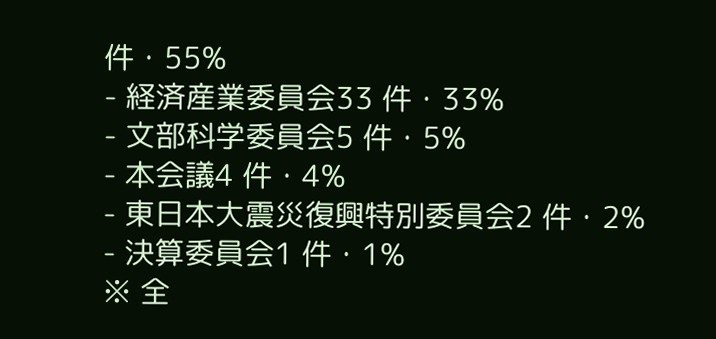件・55%
- 経済産業委員会33 件・33%
- 文部科学委員会5 件・5%
- 本会議4 件・4%
- 東日本大震災復興特別委員会2 件・2%
- 決算委員会1 件・1%
※ 全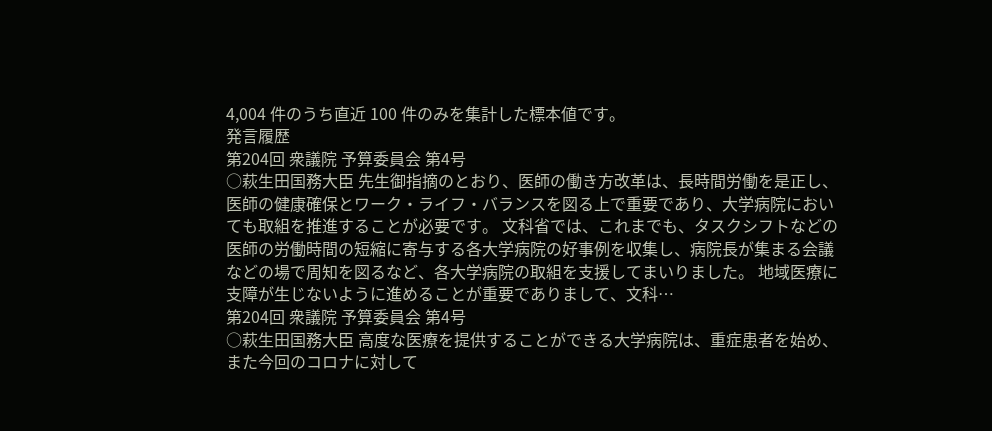4,004 件のうち直近 100 件のみを集計した標本値です。
発言履歴
第204回 衆議院 予算委員会 第4号
○萩生田国務大臣 先生御指摘のとおり、医師の働き方改革は、長時間労働を是正し、医師の健康確保とワーク・ライフ・バランスを図る上で重要であり、大学病院においても取組を推進することが必要です。 文科省では、これまでも、タスクシフトなどの医師の労働時間の短縮に寄与する各大学病院の好事例を収集し、病院長が集まる会議などの場で周知を図るなど、各大学病院の取組を支援してまいりました。 地域医療に支障が生じないように進めることが重要でありまして、文科…
第204回 衆議院 予算委員会 第4号
○萩生田国務大臣 高度な医療を提供することができる大学病院は、重症患者を始め、また今回のコロナに対して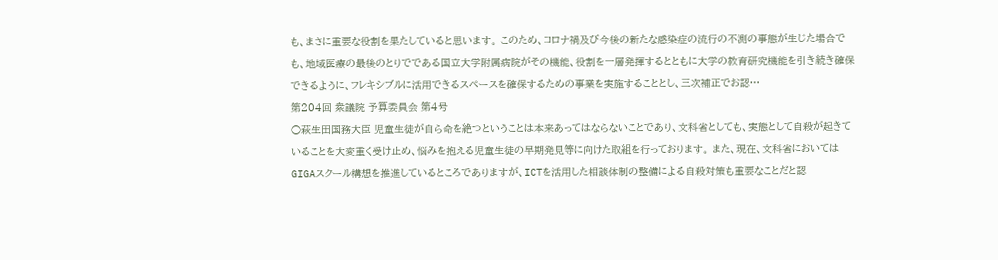も、まさに重要な役割を果たしていると思います。 このため、コロナ禍及び今後の新たな感染症の流行の不測の事態が生じた場合でも、地域医療の最後のとりでである国立大学附属病院がその機能、役割を一層発揮するとともに大学の教育研究機能を引き続き確保できるように、フレキシブルに活用できるスペースを確保するための事業を実施することとし、三次補正でお認…
第204回 衆議院 予算委員会 第4号
○萩生田国務大臣 児童生徒が自ら命を絶つということは本来あってはならないことであり、文科省としても、実態として自殺が起きていることを大変重く受け止め、悩みを抱える児童生徒の早期発見等に向けた取組を行っております。 また、現在、文科省においてはGIGAスクール構想を推進しているところでありますが、ICTを活用した相談体制の整備による自殺対策も重要なことだと認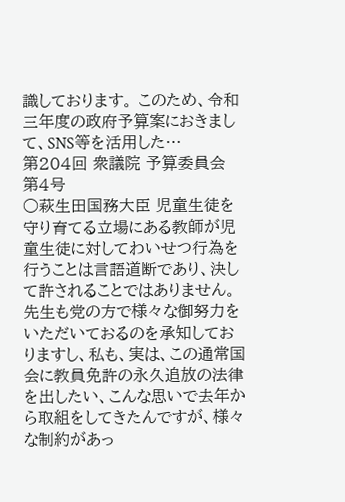識しております。 このため、令和三年度の政府予算案におきまして、SNS等を活用した…
第204回 衆議院 予算委員会 第4号
○萩生田国務大臣 児童生徒を守り育てる立場にある教師が児童生徒に対してわいせつ行為を行うことは言語道断であり、決して許されることではありません。 先生も党の方で様々な御努力をいただいておるのを承知しておりますし、私も、実は、この通常国会に教員免許の永久追放の法律を出したい、こんな思いで去年から取組をしてきたんですが、様々な制約があっ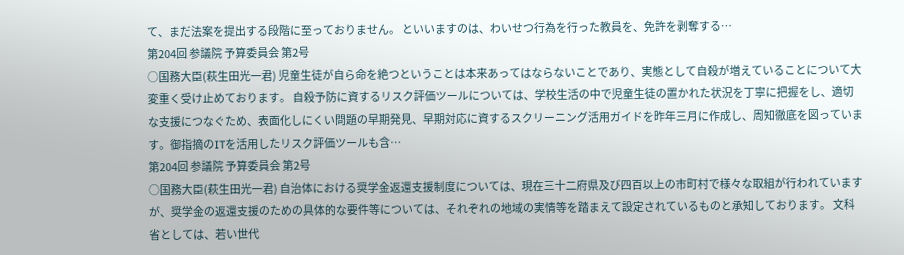て、まだ法案を提出する段階に至っておりません。 といいますのは、わいせつ行為を行った教員を、免許を剥奪する…
第204回 参議院 予算委員会 第2号
○国務大臣(萩生田光一君) 児童生徒が自ら命を絶つということは本来あってはならないことであり、実態として自殺が増えていることについて大変重く受け止めております。 自殺予防に資するリスク評価ツールについては、学校生活の中で児童生徒の置かれた状況を丁寧に把握をし、適切な支援につなぐため、表面化しにくい問題の早期発見、早期対応に資するスクリーニング活用ガイドを昨年三月に作成し、周知徹底を図っています。御指摘のITを活用したリスク評価ツールも含…
第204回 参議院 予算委員会 第2号
○国務大臣(萩生田光一君) 自治体における奨学金返還支援制度については、現在三十二府県及び四百以上の市町村で様々な取組が行われていますが、奨学金の返還支援のための具体的な要件等については、それぞれの地域の実情等を踏まえて設定されているものと承知しております。 文科省としては、若い世代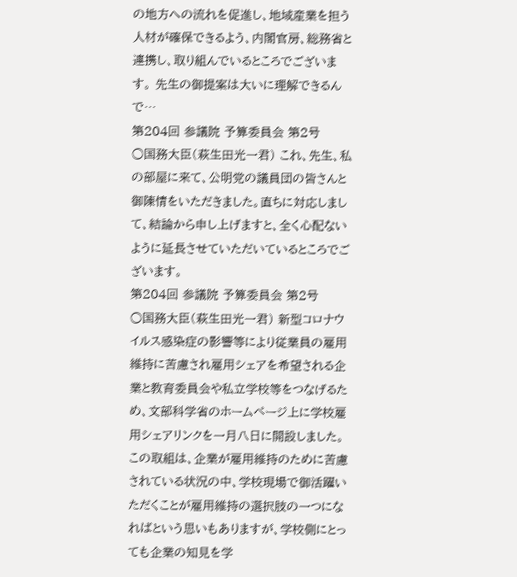の地方への流れを促進し、地域産業を担う人材が確保できるよう、内閣官房、総務省と連携し、取り組んでいるところでございます。 先生の御提案は大いに理解できるんで…
第204回 参議院 予算委員会 第2号
○国務大臣(萩生田光一君) これ、先生、私の部屋に来て、公明党の議員団の皆さんと御陳情をいただきました。直ちに対応しまして、結論から申し上げますと、全く心配ないように延長させていただいているところでございます。
第204回 参議院 予算委員会 第2号
○国務大臣(萩生田光一君) 新型コロナウイルス感染症の影響等により従業員の雇用維持に苦慮され雇用シェアを希望される企業と教育委員会や私立学校等をつなげるため、文部科学省のホームページ上に学校雇用シェアリンクを一月八日に開設しました。 この取組は、企業が雇用維持のために苦慮されている状況の中、学校現場で御活躍いただくことが雇用維持の選択肢の一つになればという思いもありますが、学校側にとっても企業の知見を学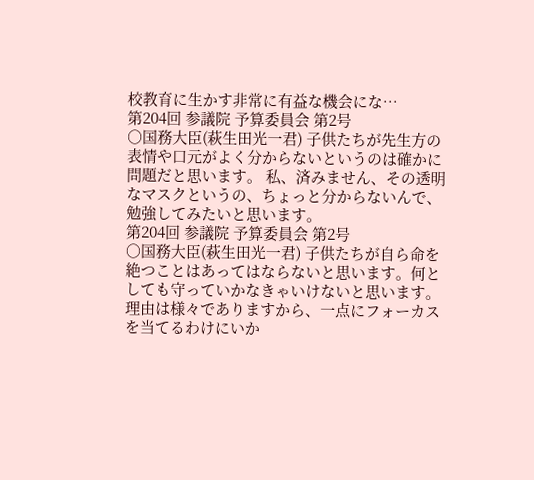校教育に生かす非常に有益な機会にな…
第204回 参議院 予算委員会 第2号
○国務大臣(萩生田光一君) 子供たちが先生方の表情や口元がよく分からないというのは確かに問題だと思います。 私、済みません、その透明なマスクというの、ちょっと分からないんで、勉強してみたいと思います。
第204回 参議院 予算委員会 第2号
○国務大臣(萩生田光一君) 子供たちが自ら命を絶つことはあってはならないと思います。何としても守っていかなきゃいけないと思います。理由は様々でありますから、一点にフォーカスを当てるわけにいか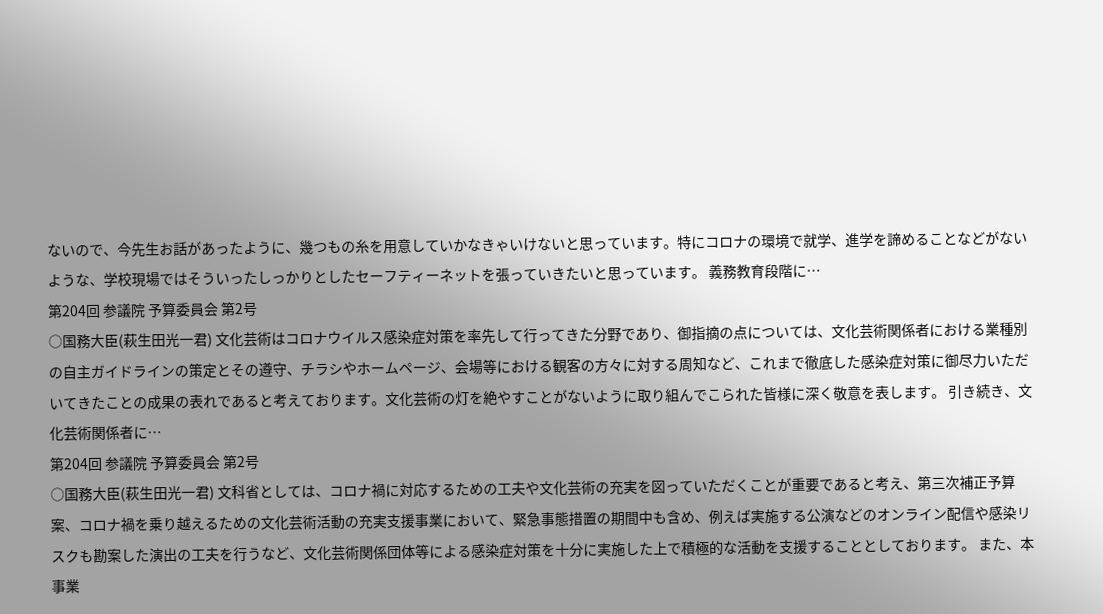ないので、今先生お話があったように、幾つもの糸を用意していかなきゃいけないと思っています。特にコロナの環境で就学、進学を諦めることなどがないような、学校現場ではそういったしっかりとしたセーフティーネットを張っていきたいと思っています。 義務教育段階に…
第204回 参議院 予算委員会 第2号
○国務大臣(萩生田光一君) 文化芸術はコロナウイルス感染症対策を率先して行ってきた分野であり、御指摘の点については、文化芸術関係者における業種別の自主ガイドラインの策定とその遵守、チラシやホームページ、会場等における観客の方々に対する周知など、これまで徹底した感染症対策に御尽力いただいてきたことの成果の表れであると考えております。文化芸術の灯を絶やすことがないように取り組んでこられた皆様に深く敬意を表します。 引き続き、文化芸術関係者に…
第204回 参議院 予算委員会 第2号
○国務大臣(萩生田光一君) 文科省としては、コロナ禍に対応するための工夫や文化芸術の充実を図っていただくことが重要であると考え、第三次補正予算案、コロナ禍を乗り越えるための文化芸術活動の充実支援事業において、緊急事態措置の期間中も含め、例えば実施する公演などのオンライン配信や感染リスクも勘案した演出の工夫を行うなど、文化芸術関係団体等による感染症対策を十分に実施した上で積極的な活動を支援することとしております。 また、本事業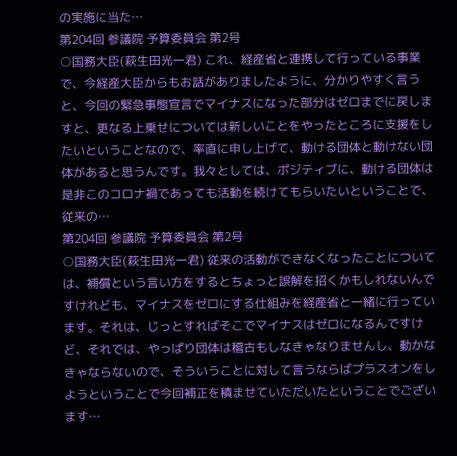の実施に当た…
第204回 参議院 予算委員会 第2号
○国務大臣(萩生田光一君) これ、経産省と連携して行っている事業で、今経産大臣からもお話がありましたように、分かりやすく言うと、今回の緊急事態宣言でマイナスになった部分はゼロまでに戻しますと、更なる上乗せについては新しいことをやったところに支援をしたいということなので、率直に申し上げて、動ける団体と動けない団体があると思うんです。我々としては、ポジティブに、動ける団体は是非このコロナ禍であっても活動を続けてもらいたいということで、従来の…
第204回 参議院 予算委員会 第2号
○国務大臣(萩生田光一君) 従来の活動ができなくなったことについては、補償という言い方をするとちょっと誤解を招くかもしれないんですけれども、マイナスをゼロにする仕組みを経産省と一緒に行っています。それは、じっとすればそこでマイナスはゼロになるんですけど、それでは、やっぱり団体は稽古もしなきゃなりませんし、動かなきゃならないので、そういうことに対して言うならばプラスオンをしようということで今回補正を積ませていただいたということでございます…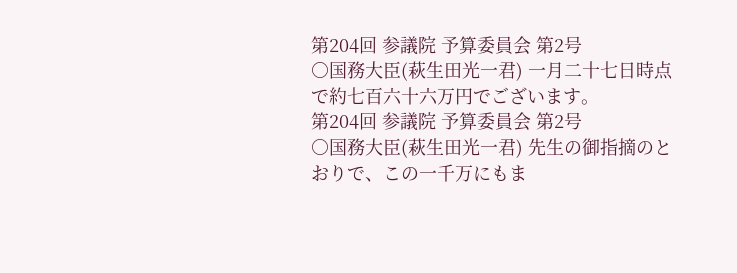第204回 参議院 予算委員会 第2号
○国務大臣(萩生田光一君) 一月二十七日時点で約七百六十六万円でございます。
第204回 参議院 予算委員会 第2号
○国務大臣(萩生田光一君) 先生の御指摘のとおりで、この一千万にもま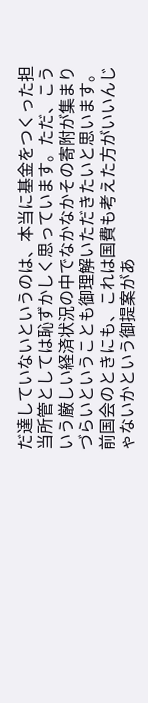だ達していないというのは、本当に基金をつくった担当所管としては恥ずかしく思っています。ただ、こういう厳しい経済状況の中でなかなかその寄附が集まりづらいということも御理解いただきたいと思います。前国会のときにも、これは国費も考えた方がいいんじゃないかという御提案があ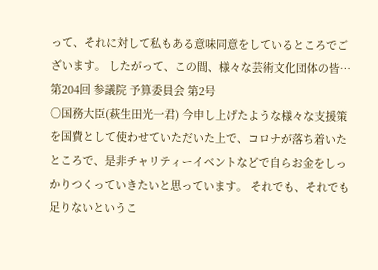って、それに対して私もある意味同意をしているところでございます。 したがって、この間、様々な芸術文化団体の皆…
第204回 参議院 予算委員会 第2号
○国務大臣(萩生田光一君) 今申し上げたような様々な支援策を国費として使わせていただいた上で、コロナが落ち着いたところで、是非チャリティーイベントなどで自らお金をしっかりつくっていきたいと思っています。 それでも、それでも足りないというこ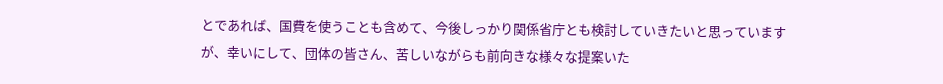とであれば、国費を使うことも含めて、今後しっかり関係省庁とも検討していきたいと思っていますが、幸いにして、団体の皆さん、苦しいながらも前向きな様々な提案いた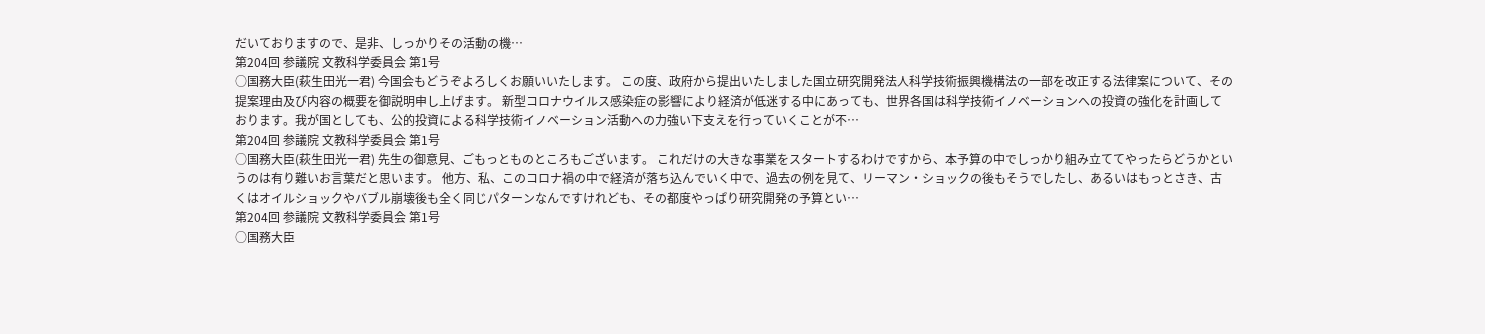だいておりますので、是非、しっかりその活動の機…
第204回 参議院 文教科学委員会 第1号
○国務大臣(萩生田光一君) 今国会もどうぞよろしくお願いいたします。 この度、政府から提出いたしました国立研究開発法人科学技術振興機構法の一部を改正する法律案について、その提案理由及び内容の概要を御説明申し上げます。 新型コロナウイルス感染症の影響により経済が低迷する中にあっても、世界各国は科学技術イノベーションへの投資の強化を計画しております。我が国としても、公的投資による科学技術イノベーション活動への力強い下支えを行っていくことが不…
第204回 参議院 文教科学委員会 第1号
○国務大臣(萩生田光一君) 先生の御意見、ごもっとものところもございます。 これだけの大きな事業をスタートするわけですから、本予算の中でしっかり組み立ててやったらどうかというのは有り難いお言葉だと思います。 他方、私、このコロナ禍の中で経済が落ち込んでいく中で、過去の例を見て、リーマン・ショックの後もそうでしたし、あるいはもっとさき、古くはオイルショックやバブル崩壊後も全く同じパターンなんですけれども、その都度やっぱり研究開発の予算とい…
第204回 参議院 文教科学委員会 第1号
○国務大臣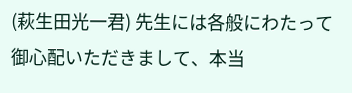(萩生田光一君) 先生には各般にわたって御心配いただきまして、本当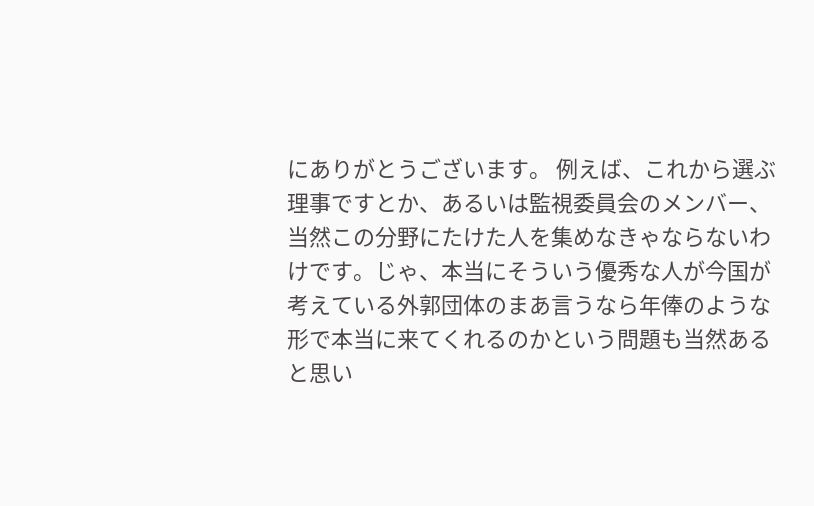にありがとうございます。 例えば、これから選ぶ理事ですとか、あるいは監視委員会のメンバー、当然この分野にたけた人を集めなきゃならないわけです。じゃ、本当にそういう優秀な人が今国が考えている外郭団体のまあ言うなら年俸のような形で本当に来てくれるのかという問題も当然あると思い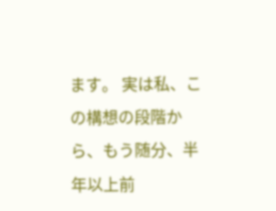ます。 実は私、この構想の段階から、もう随分、半年以上前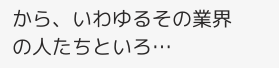から、いわゆるその業界の人たちといろ…